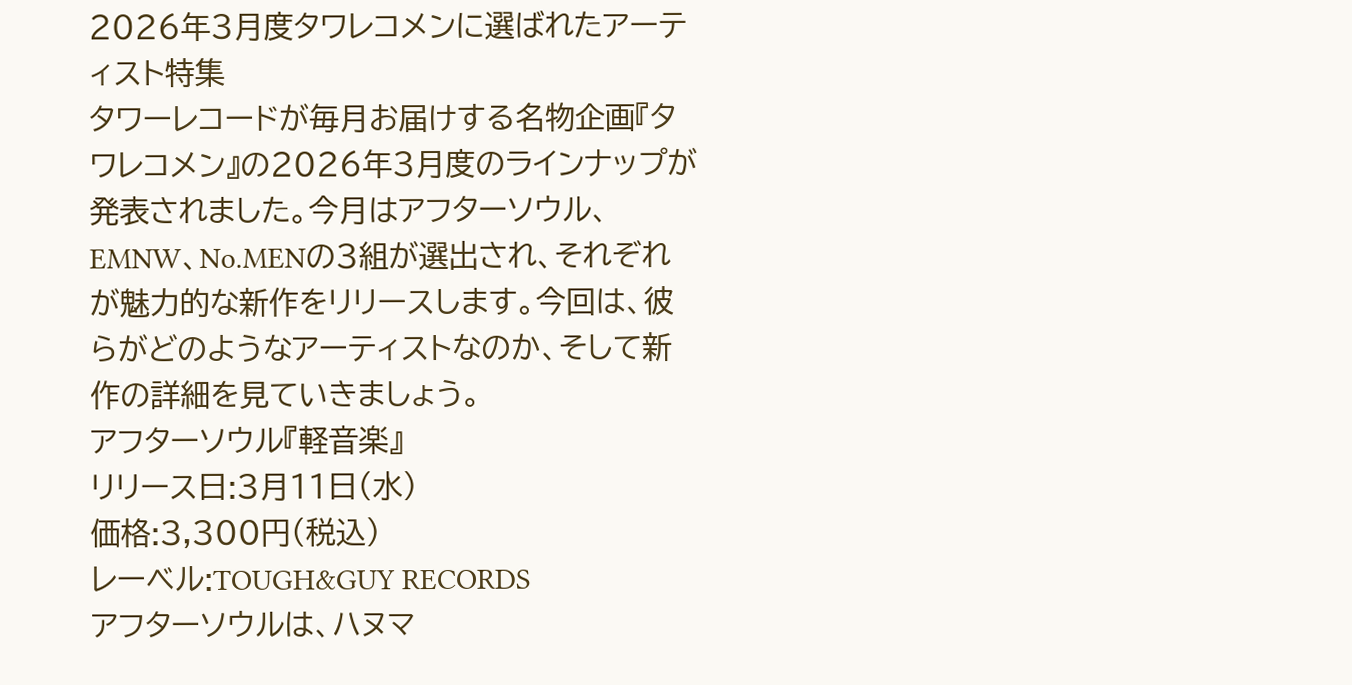2026年3月度タワレコメンに選ばれたアーティスト特集
タワーレコードが毎月お届けする名物企画『タワレコメン』の2026年3月度のラインナップが発表されました。今月はアフターソウル、EMNW、No.MENの3組が選出され、それぞれが魅力的な新作をリリースします。今回は、彼らがどのようなアーティストなのか、そして新作の詳細を見ていきましょう。
アフターソウル『軽音楽』
リリース日:3月11日(水)
価格:3,300円(税込)
レーベル:TOUGH&GUY RECORDS
アフターソウルは、ハヌマ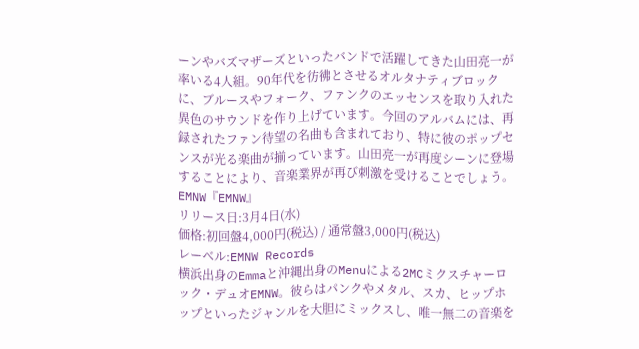ーンやバズマザーズといったバンドで活躍してきた山田亮一が率いる4人組。90年代を彷彿とさせるオルタナティブロックに、ブルースやフォーク、ファンクのエッセンスを取り入れた異色のサウンドを作り上げています。今回のアルバムには、再録されたファン待望の名曲も含まれており、特に彼のポップセンスが光る楽曲が揃っています。山田亮一が再度シーンに登場することにより、音楽業界が再び刺激を受けることでしょう。
EMNW『EMNW』
リリース日:3月4日(水)
価格:初回盤4,000円(税込) / 通常盤3,000円(税込)
レーベル:EMNW Records
横浜出身のEmmaと沖縄出身のMenuによる2MCミクスチャーロック・デュオEMNW。彼らはパンクやメタル、スカ、ヒップホップといったジャンルを大胆にミックスし、唯一無二の音楽を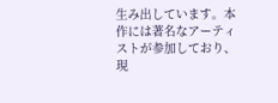生み出しています。本作には著名なアーティストが参加しており、現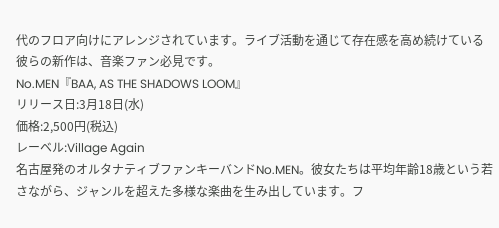代のフロア向けにアレンジされています。ライブ活動を通じて存在感を高め続けている彼らの新作は、音楽ファン必見です。
No.MEN『BAA, AS THE SHADOWS LOOM』
リリース日:3月18日(水)
価格:2,500円(税込)
レーベル:Village Again
名古屋発のオルタナティブファンキーバンドNo.MEN。彼女たちは平均年齢18歳という若さながら、ジャンルを超えた多様な楽曲を生み出しています。フ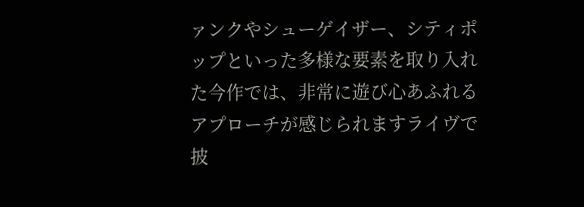ァンクやシューゲイザー、シティポップといった多様な要素を取り入れた今作では、非常に遊び心あふれるアプローチが感じられますライヴで披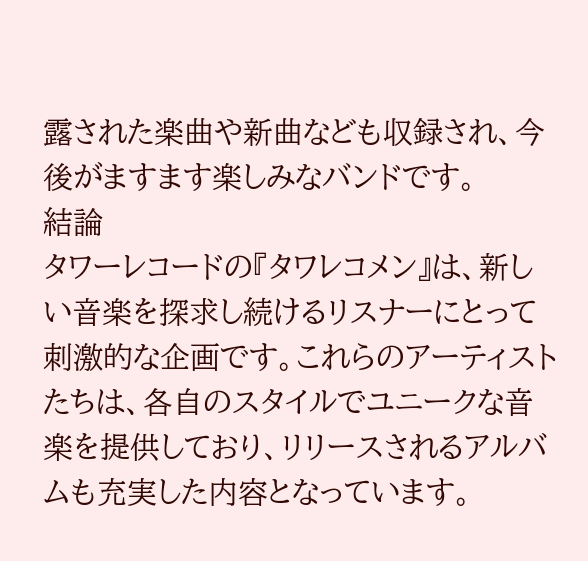露された楽曲や新曲なども収録され、今後がますます楽しみなバンドです。
結論
タワーレコードの『タワレコメン』は、新しい音楽を探求し続けるリスナーにとって刺激的な企画です。これらのアーティストたちは、各自のスタイルでユニークな音楽を提供しており、リリースされるアルバムも充実した内容となっています。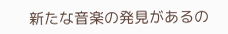新たな音楽の発見があるの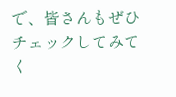で、皆さんもぜひチェックしてみてく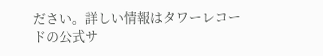ださい。詳しい情報はタワーレコードの公式サ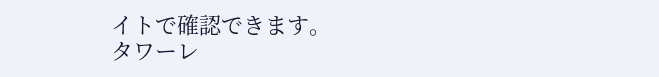イトで確認できます。
タワーレ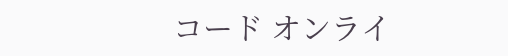コード オンライ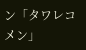ン「タワレコメン」